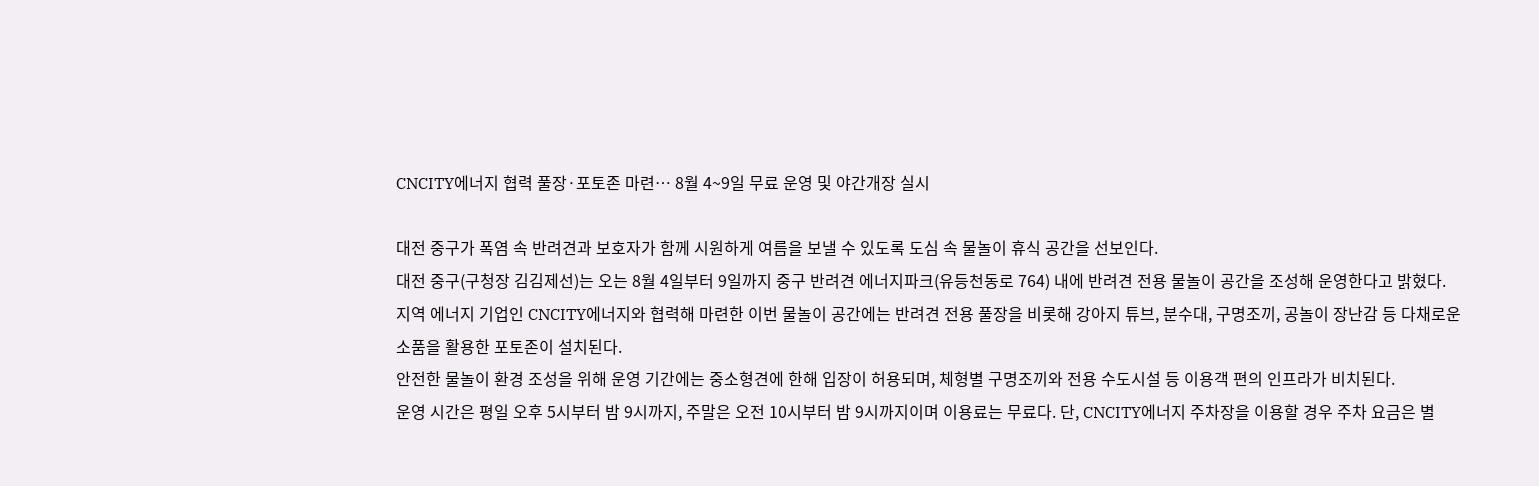CNCITY에너지 협력 풀장·포토존 마련… 8월 4~9일 무료 운영 및 야간개장 실시

대전 중구가 폭염 속 반려견과 보호자가 함께 시원하게 여름을 보낼 수 있도록 도심 속 물놀이 휴식 공간을 선보인다.
대전 중구(구청장 김김제선)는 오는 8월 4일부터 9일까지 중구 반려견 에너지파크(유등천동로 764) 내에 반려견 전용 물놀이 공간을 조성해 운영한다고 밝혔다.
지역 에너지 기업인 CNCITY에너지와 협력해 마련한 이번 물놀이 공간에는 반려견 전용 풀장을 비롯해 강아지 튜브, 분수대, 구명조끼, 공놀이 장난감 등 다채로운 소품을 활용한 포토존이 설치된다.
안전한 물놀이 환경 조성을 위해 운영 기간에는 중소형견에 한해 입장이 허용되며, 체형별 구명조끼와 전용 수도시설 등 이용객 편의 인프라가 비치된다.
운영 시간은 평일 오후 5시부터 밤 9시까지, 주말은 오전 10시부터 밤 9시까지이며 이용료는 무료다. 단, CNCITY에너지 주차장을 이용할 경우 주차 요금은 별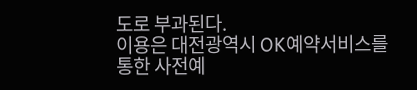도로 부과된다.
이용은 대전광역시 OK예약서비스를 통한 사전예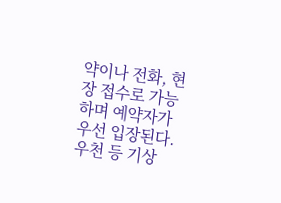약이나 전화, 현장 접수로 가능하며 예약자가 우선 입장된다. 우천 등 기상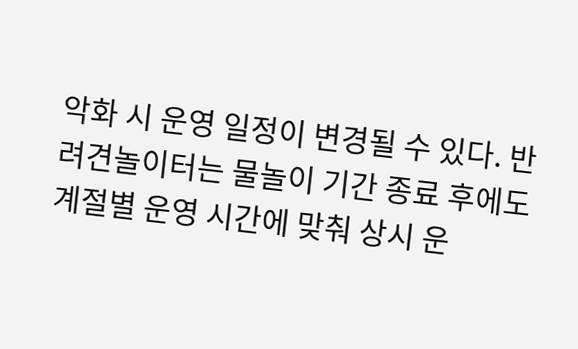악화 시 운영 일정이 변경될 수 있다. 반려견놀이터는 물놀이 기간 종료 후에도 계절별 운영 시간에 맞춰 상시 운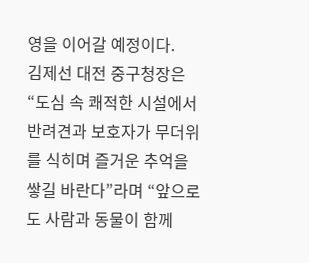영을 이어갈 예정이다.
김제선 대전 중구청장은 “도심 속 쾌적한 시설에서 반려견과 보호자가 무더위를 식히며 즐거운 추억을 쌓길 바란다”라며 “앞으로도 사람과 동물이 함께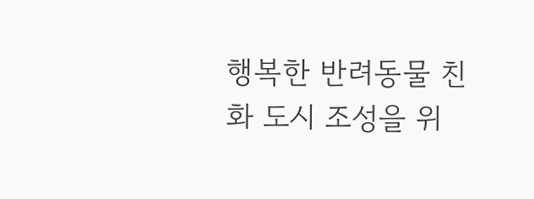행복한 반려동물 친화 도시 조성을 위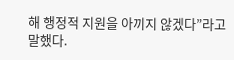해 행정적 지원을 아끼지 않겠다”라고 말했다.